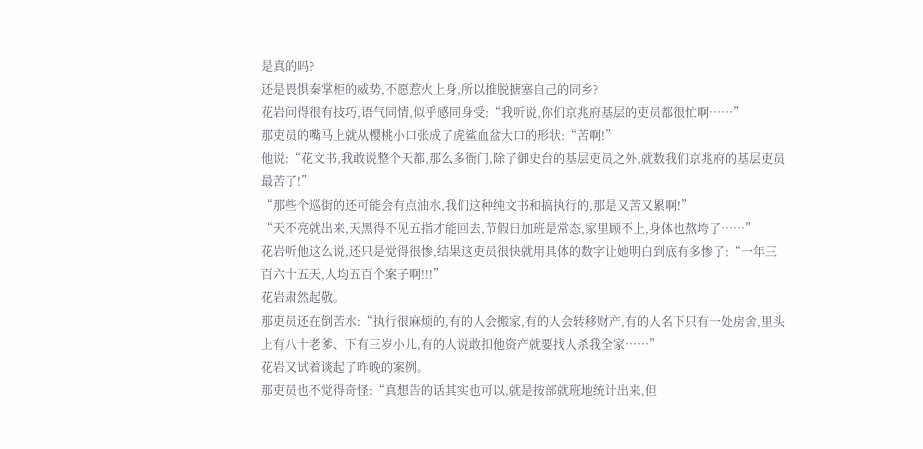是真的吗?
还是畏惧秦掌柜的威势,不愿惹火上身,所以推脱搪塞自己的同乡?
花岩问得很有技巧,语气同情,似乎感同身受:“我听说,你们京兆府基层的吏员都很忙啊……”
那吏员的嘴马上就从樱桃小口张成了虎鲨血盆大口的形状:“苦啊!”
他说:“花文书,我敢说整个天都,那么多衙门,除了御史台的基层吏员之外,就数我们京兆府的基层吏员最苦了!”
“那些个巡街的还可能会有点油水,我们这种纯文书和搞执行的,那是又苦又累啊!”
“天不亮就出来,天黑得不见五指才能回去,节假日加班是常态,家里顾不上,身体也熬垮了……”
花岩听他这么说,还只是觉得很惨,结果这吏员很快就用具体的数字让她明白到底有多惨了:“一年三百六十五天,人均五百个案子啊!!!”
花岩肃然起敬。
那吏员还在倒苦水:“执行很麻烦的,有的人会搬家,有的人会转移财产,有的人名下只有一处房舍,里头上有八十老爹、下有三岁小儿,有的人说敢扣他资产就要找人杀我全家……”
花岩又试着谈起了昨晚的案例。
那吏员也不觉得奇怪:“真想告的话其实也可以,就是按部就班地统计出来,但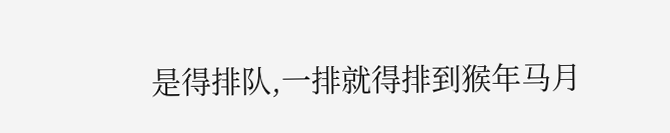是得排队,一排就得排到猴年马月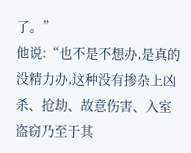了。”
他说:“也不是不想办,是真的没精力办,这种没有掺杂上凶杀、抢劫、故意伤害、入室盗窃乃至于其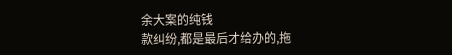余大案的纯钱
款纠纷,都是最后才给办的,拖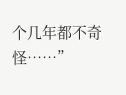个几年都不奇怪……”